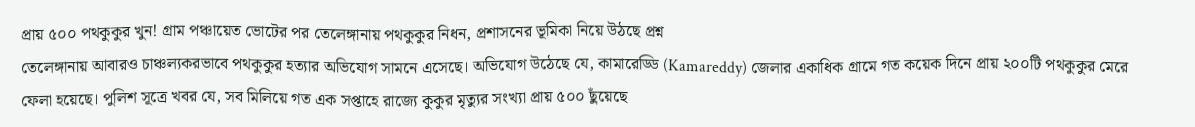প্রায় ৫০০ পথকুকুর খুন! গ্রাম পঞ্চায়েত ভোটের পর তেলেঙ্গানায় পথকুকুর নিধন, প্রশাসনের ভূমিকা নিয়ে উঠছে প্রশ্ন
তেলেঙ্গানায় আবারও চাঞ্চল্যকরভাবে পথকুকুর হত্যার অভিযোগ সামনে এসেছে। অভিযোগ উঠেছে যে, কামারেড্ডি (Kamareddy) জেলার একাধিক গ্রামে গত কয়েক দিনে প্রায় ২০০টি পথকুকুর মেরে ফেলা হয়েছে। পুলিশ সূত্রে খবর যে, সব মিলিয়ে গত এক সপ্তাহে রাজ্যে কুকুর মৃত্যুর সংখ্যা প্রায় ৫০০ ছুঁয়েছে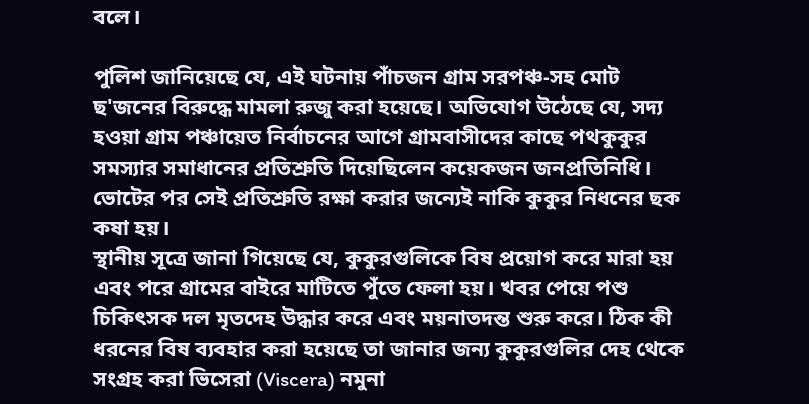বলে।

পুলিশ জানিয়েছে যে, এই ঘটনায় পাঁচজন গ্রাম সরপঞ্চ-সহ মোট ছ'জনের বিরুদ্ধে মামলা রুজু করা হয়েছে। অভিযোগ উঠেছে যে, সদ্য হওয়া গ্রাম পঞ্চায়েত নির্বাচনের আগে গ্রামবাসীদের কাছে পথকুকুর সমস্যার সমাধানের প্রতিশ্রুতি দিয়েছিলেন কয়েকজন জনপ্রতিনিধি। ভোটের পর সেই প্রতিশ্রুতি রক্ষা করার জন্যেই নাকি কুকুর নিধনের ছক কষা হয়।
স্থানীয় সূত্রে জানা গিয়েছে যে, কুকুরগুলিকে বিষ প্রয়োগ করে মারা হয় এবং পরে গ্রামের বাইরে মাটিতে পুঁতে ফেলা হয়। খবর পেয়ে পশু চিকিৎসক দল মৃতদেহ উদ্ধার করে এবং ময়নাতদন্ত শুরু করে। ঠিক কী ধরনের বিষ ব্যবহার করা হয়েছে তা জানার জন্য কুকুরগুলির দেহ থেকে সংগ্রহ করা ভিসেরা (Viscera) নমুনা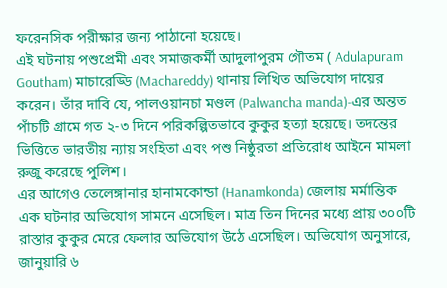ফরেনসিক পরীক্ষার জন্য পাঠানো হয়েছে।
এই ঘটনায় পশুপ্রেমী এবং সমাজকর্মী আদুলাপুরম গৌতম ( Adulapuram Goutham) মাচারেড্ডি (Machareddy) থানায় লিখিত অভিযোগ দায়ের করেন। তাঁর দাবি যে, পালওয়ানচা মণ্ডল (Palwancha manda)-এর অন্তত পাঁচটি গ্রামে গত ২-৩ দিনে পরিকল্পিতভাবে কুকুর হত্যা হয়েছে। তদন্তের ভিত্তিতে ভারতীয় ন্যায় সংহিতা এবং পশু নিষ্ঠুরতা প্রতিরোধ আইনে মামলা রুজু করেছে পুলিশ।
এর আগেও তেলেঙ্গানার হানামকোন্ডা (Hanamkonda) জেলায় মর্মান্তিক এক ঘটনার অভিযোগ সামনে এসেছিল। মাত্র তিন দিনের মধ্যে প্রায় ৩০০টি রাস্তার কুকুর মেরে ফেলার অভিযোগ উঠে এসেছিল। অভিযোগ অনুসারে, জানুয়ারি ৬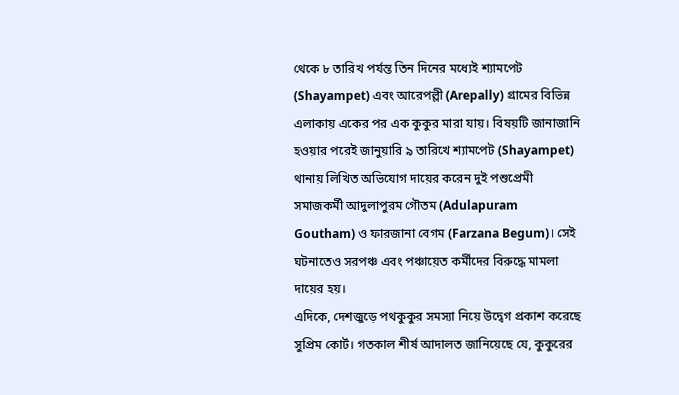থেকে ৮ তারিখ পর্যন্ত তিন দিনের মধ্যেই শ্যামপেট (Shayampet) এবং আরেপল্লী (Arepally) গ্রামের বিভিন্ন এলাকায় একের পর এক কুকুর মারা যায়। বিষয়টি জানাজানি হওয়ার পরেই জানুয়ারি ৯ তারিখে শ্যামপেট (Shayampet) থানায় লিখিত অভিযোগ দায়ের করেন দুই পশুপ্রেমী সমাজকর্মী আদুলাপুরম গৌতম (Adulapuram Goutham) ও ফারজানা বেগম (Farzana Begum)। সেই ঘটনাতেও সরপঞ্চ এবং পঞ্চায়েত কর্মীদের বিরুদ্ধে মামলা দায়ের হয়।
এদিকে, দেশজুড়ে পথকুকুর সমস্যা নিয়ে উদ্বেগ প্রকাশ করেছে সুপ্রিম কোর্ট। গতকাল শীর্ষ আদালত জানিয়েছে যে, কুকুরের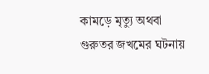কামড়ে মৃত্যু অথবা গুরুতর জখমের ঘটনায়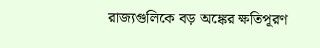রাজ্যগুলিকে বড় অঙ্কের ক্ষতিপূরণ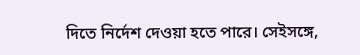দিতে নির্দেশ দেওয়া হতে পারে। সেইসঙ্গে,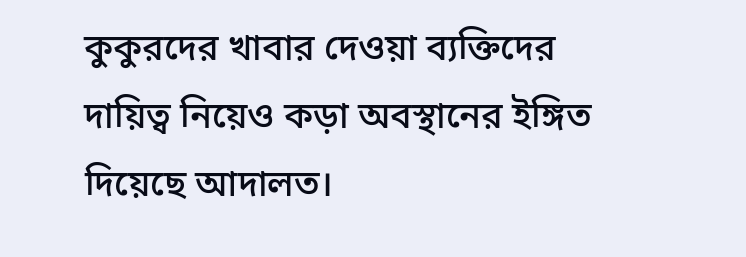কুকুরদের খাবার দেওয়া ব্যক্তিদের দায়িত্ব নিয়েও কড়া অবস্থানের ইঙ্গিত দিয়েছে আদালত।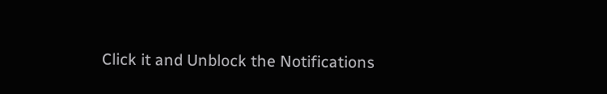Click it and Unblock the Notifications